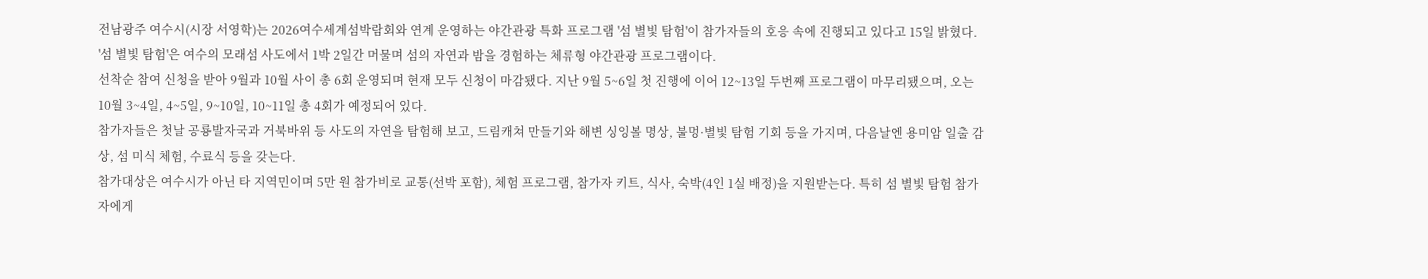전남광주 여수시(시장 서영학)는 2026여수세계섬박람회와 연계 운영하는 야간관광 특화 프로그램 '섬 별빛 탐험'이 참가자들의 호응 속에 진행되고 있다고 15일 밝혔다.
'섬 별빛 탐험'은 여수의 모래섬 사도에서 1박 2일간 머물며 섬의 자연과 밤을 경험하는 체류형 야간관광 프로그램이다.
선착순 참여 신청을 받아 9월과 10월 사이 총 6회 운영되며 현재 모두 신청이 마감됐다. 지난 9월 5~6일 첫 진행에 이어 12~13일 두번째 프로그램이 마무리됐으며, 오는 10월 3~4일, 4~5일, 9~10일, 10~11일 총 4회가 예정되어 있다.
참가자들은 첫날 공룡발자국과 거북바위 등 사도의 자연을 탐험해 보고, 드림캐쳐 만들기와 해변 싱잉볼 명상, 불멍·별빛 탐험 기회 등을 가지며, 다음날엔 용미암 일출 감상, 섬 미식 체험, 수료식 등을 갖는다.
참가대상은 여수시가 아닌 타 지역민이며 5만 원 참가비로 교통(선박 포함), 체험 프로그램, 참가자 키트, 식사, 숙박(4인 1실 배정)을 지원받는다. 특히 섬 별빛 탐험 참가자에게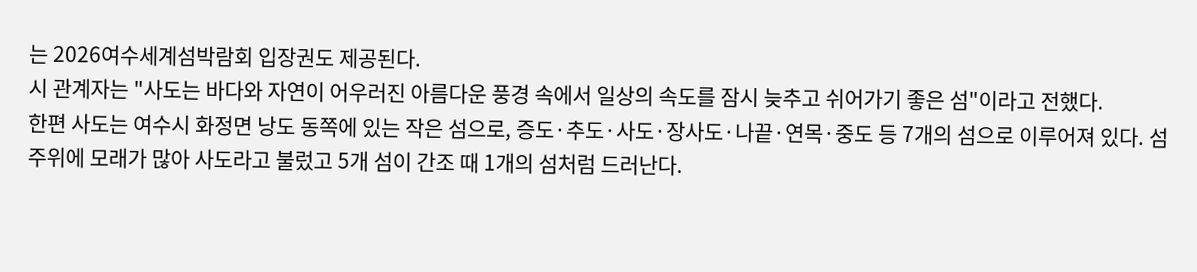는 2026여수세계섬박람회 입장권도 제공된다.
시 관계자는 "사도는 바다와 자연이 어우러진 아름다운 풍경 속에서 일상의 속도를 잠시 늦추고 쉬어가기 좋은 섬"이라고 전했다.
한편 사도는 여수시 화정면 낭도 동쪽에 있는 작은 섬으로, 증도·추도·사도·장사도·나끝·연목·중도 등 7개의 섬으로 이루어져 있다. 섬 주위에 모래가 많아 사도라고 불렀고 5개 섬이 간조 때 1개의 섬처럼 드러난다.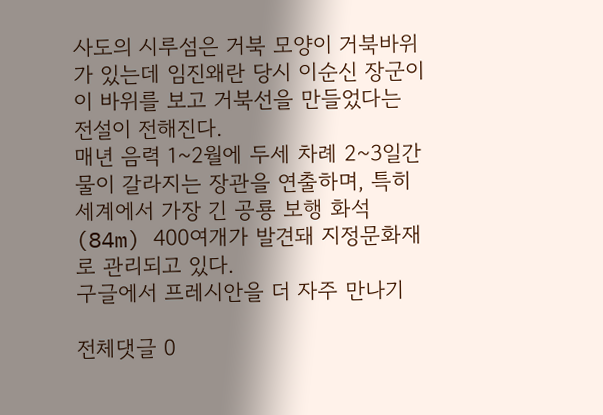사도의 시루섬은 거북 모양이 거북바위가 있는데 임진왜란 당시 이순신 장군이 이 바위를 보고 거북선을 만들었다는 전설이 전해진다.
매년 음력 1~2월에 두세 차례 2~3일간 물이 갈라지는 장관을 연출하며, 특히 세계에서 가장 긴 공룡 보행 화석(84m) 400여개가 발견돼 지정문화재로 관리되고 있다.
구글에서 프레시안을 더 자주 만나기

전체댓글 0